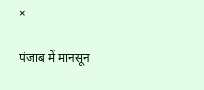×

पंजाब में मानसून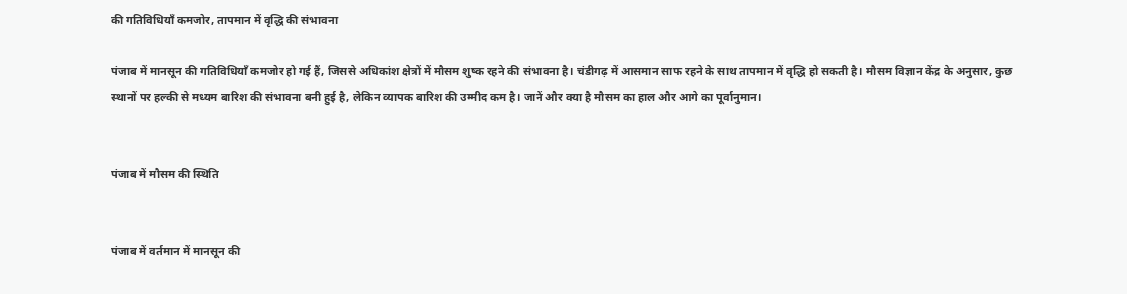की गतिविधियाँ कमजोर, तापमान में वृद्धि की संभावना

पंजाब में मानसून की गतिविधियाँ कमजोर हो गई हैं, जिससे अधिकांश क्षेत्रों में मौसम शुष्क रहने की संभावना है। चंडीगढ़ में आसमान साफ रहने के साथ तापमान में वृद्धि हो सकती है। मौसम विज्ञान केंद्र के अनुसार, कुछ स्थानों पर हल्की से मध्यम बारिश की संभावना बनी हुई है, लेकिन व्यापक बारिश की उम्मीद कम है। जानें और क्या है मौसम का हाल और आगे का पूर्वानुमान।


पंजाब में मौसम की स्थिति


पंजाब में वर्तमान में मानसून की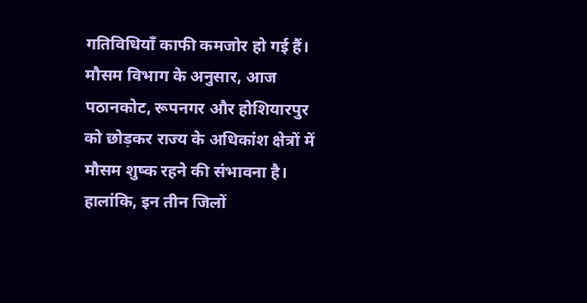गतिविधियाँ काफी कमजोर हो गई हैं। मौसम विभाग के अनुसार, आज पठानकोट, रूपनगर और होशियारपुर को छोड़कर राज्य के अधिकांश क्षेत्रों में मौसम शुष्क रहने की संभावना है। हालांकि, इन तीन जिलों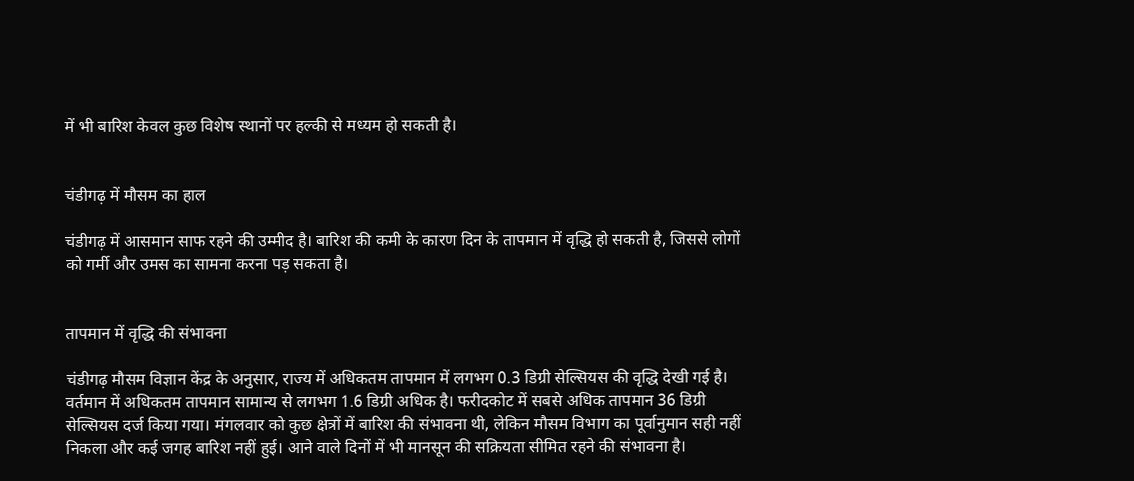में भी बारिश केवल कुछ विशेष स्थानों पर हल्की से मध्यम हो सकती है।


चंडीगढ़ में मौसम का हाल

चंडीगढ़ में आसमान साफ रहने की उम्मीद है। बारिश की कमी के कारण दिन के तापमान में वृद्धि हो सकती है, जिससे लोगों को गर्मी और उमस का सामना करना पड़ सकता है।


तापमान में वृद्धि की संभावना

चंडीगढ़ मौसम विज्ञान केंद्र के अनुसार, राज्य में अधिकतम तापमान में लगभग 0.3 डिग्री सेल्सियस की वृद्धि देखी गई है। वर्तमान में अधिकतम तापमान सामान्य से लगभग 1.6 डिग्री अधिक है। फरीदकोट में सबसे अधिक तापमान 36 डिग्री सेल्सियस दर्ज किया गया। मंगलवार को कुछ क्षेत्रों में बारिश की संभावना थी, लेकिन मौसम विभाग का पूर्वानुमान सही नहीं निकला और कई जगह बारिश नहीं हुई। आने वाले दिनों में भी मानसून की सक्रियता सीमित रहने की संभावना है।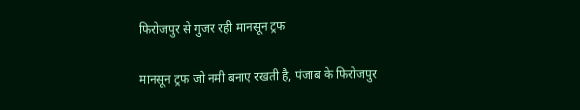फिरोजपुर से गुजर रही मानसून ट्रफ

मानसून ट्रफ जो नमी बनाए रखती है, पंजाब के फिरोजपुर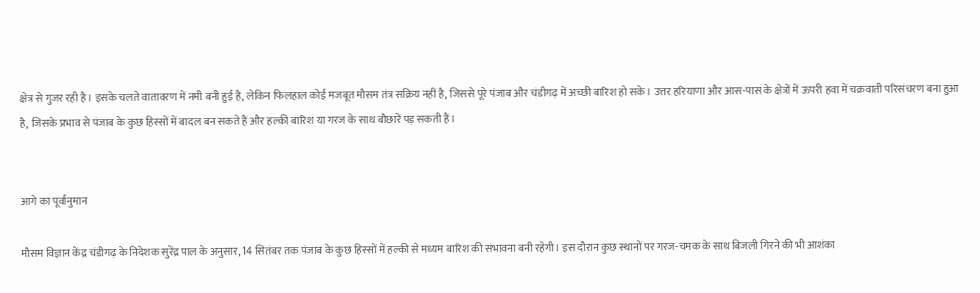क्षेत्र से गुजर रही है। इसके चलते वातावरण में नमी बनी हुई है, लेकिन फिलहाल कोई मजबूत मौसम तंत्र सक्रिय नहीं है, जिससे पूरे पंजाब और चंडीगढ़ में अच्छी बारिश हो सके। उत्तर हरियाणा और आस-पास के क्षेत्रों में ऊपरी हवा में चक्रवाती परिसंचरण बना हुआ है, जिसके प्रभाव से पंजाब के कुछ हिस्सों में बादल बन सकते हैं और हल्की बारिश या गरज के साथ बौछारें पड़ सकती हैं।


आगे का पूर्वानुमान

मौसम विज्ञान केंद्र चंडीगढ़ के निदेशक सुरेंद्र पाल के अनुसार, 14 सितंबर तक पंजाब के कुछ हिस्सों में हल्की से मध्यम बारिश की संभावना बनी रहेगी। इस दौरान कुछ स्थानों पर गरज-चमक के साथ बिजली गिरने की भी आशंका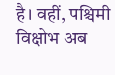है। वहीं, पश्चिमी विक्षोभ अब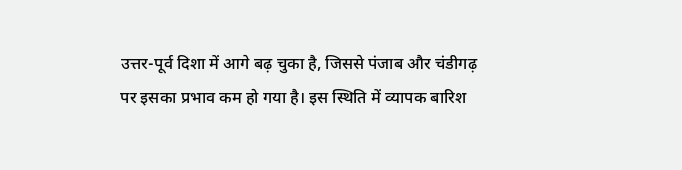उत्तर-पूर्व दिशा में आगे बढ़ चुका है, जिससे पंजाब और चंडीगढ़ पर इसका प्रभाव कम हो गया है। इस स्थिति में व्यापक बारिश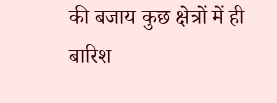की बजाय कुछ क्षेत्रों में ही बारिश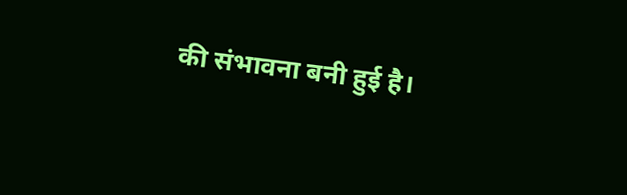की संभावना बनी हुई है।